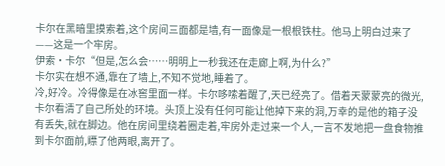卡尔在黑暗里摸索着,这个房间三面都是墙,有一面像是一根根铁柱。他马上明白过来了——这是一个牢房。
伊索·卡尔“但是,怎么会……明明上一秒我还在走廊上啊,为什么?”
卡尔实在想不通,靠在了墙上,不知不觉地,睡着了。
冷,好冷。冷得像是在冰窖里面一样。卡尔哆嗦着醒了,天已经亮了。借着天蒙蒙亮的微光,卡尔看清了自己所处的环境。头顶上没有任何可能让他掉下来的洞,万幸的是他的箱子没有丢失,就在脚边。他在房间里绕着圈走着,牢房外走过来一个人,一言不发地把一盘食物推到卡尔面前,瞟了他两眼,离开了。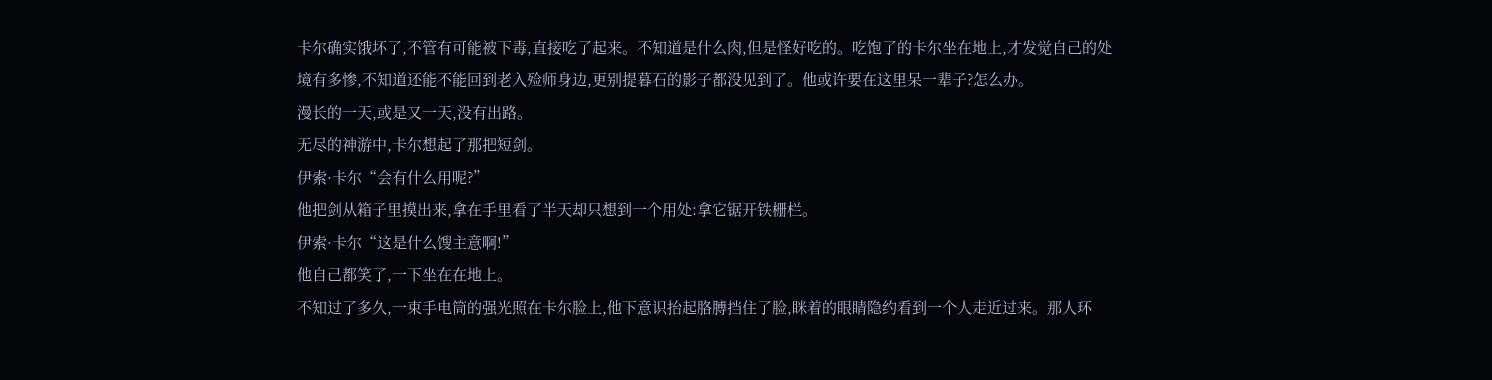卡尔确实饿坏了,不管有可能被下毒,直接吃了起来。不知道是什么肉,但是怪好吃的。吃饱了的卡尔坐在地上,才发觉自己的处境有多惨,不知道还能不能回到老入殓师身边,更别提暮石的影子都没见到了。他或许要在这里呆一辈子?怎么办。
漫长的一天,或是又一天,没有出路。
无尽的神游中,卡尔想起了那把短剑。
伊索·卡尔“会有什么用呢?”
他把剑从箱子里摸出来,拿在手里看了半天却只想到一个用处:拿它锯开铁栅栏。
伊索·卡尔“这是什么馊主意啊!”
他自己都笑了,一下坐在在地上。
不知过了多久,一束手电筒的强光照在卡尔脸上,他下意识抬起胳膊挡住了脸,眯着的眼睛隐约看到一个人走近过来。那人环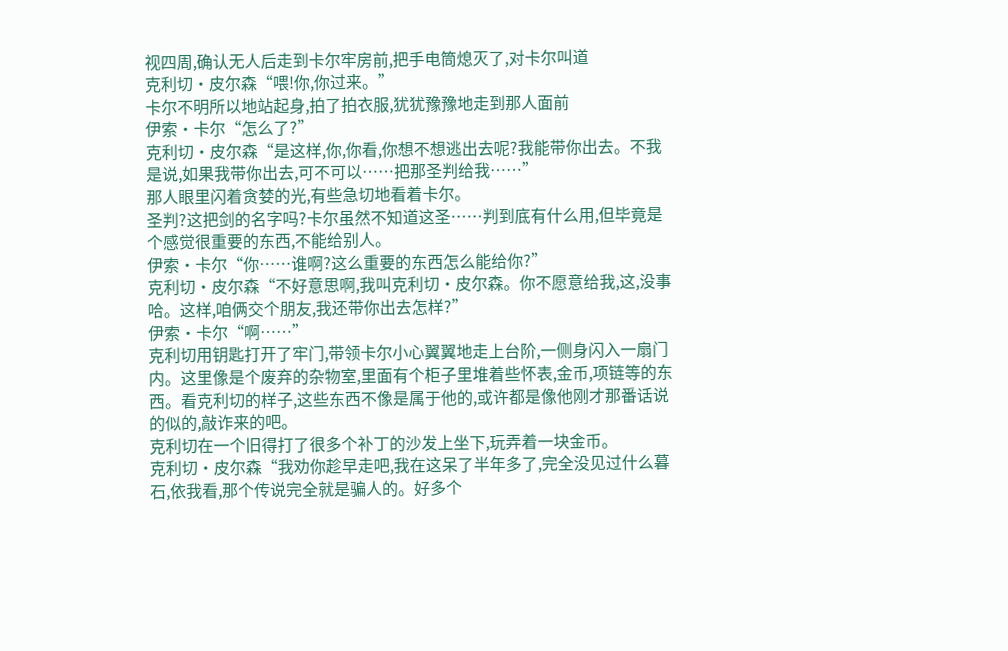视四周,确认无人后走到卡尔牢房前,把手电筒熄灭了,对卡尔叫道
克利切·皮尔森“喂!你,你过来。”
卡尔不明所以地站起身,拍了拍衣服,犹犹豫豫地走到那人面前
伊索·卡尔“怎么了?”
克利切·皮尔森“是这样,你,你看,你想不想逃出去呢?我能带你出去。不我是说,如果我带你出去,可不可以……把那圣判给我……”
那人眼里闪着贪婪的光,有些急切地看着卡尔。
圣判?这把剑的名字吗?卡尔虽然不知道这圣……判到底有什么用,但毕竟是个感觉很重要的东西,不能给别人。
伊索·卡尔“你……谁啊?这么重要的东西怎么能给你?”
克利切·皮尔森“不好意思啊,我叫克利切·皮尔森。你不愿意给我,这,没事哈。这样,咱俩交个朋友,我还带你出去怎样?”
伊索·卡尔“啊……”
克利切用钥匙打开了牢门,带领卡尔小心翼翼地走上台阶,一侧身闪入一扇门内。这里像是个废弃的杂物室,里面有个柜子里堆着些怀表,金币,项链等的东西。看克利切的样子,这些东西不像是属于他的,或许都是像他刚才那番话说的似的,敲诈来的吧。
克利切在一个旧得打了很多个补丁的沙发上坐下,玩弄着一块金币。
克利切·皮尔森“我劝你趁早走吧,我在这呆了半年多了,完全没见过什么暮石,依我看,那个传说完全就是骗人的。好多个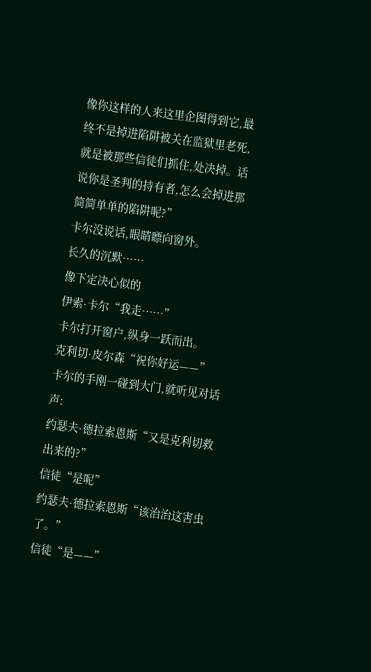像你这样的人来这里企图得到它,最终不是掉进陷阱被关在监狱里老死,就是被那些信徒们抓住,处决掉。话说你是圣判的持有者,怎么会掉进那简简单单的陷阱呢?”
卡尔没说话,眼睛瞟向窗外。
长久的沉默……
像下定决心似的
伊索·卡尔“我走……”
卡尔打开窗户,纵身一跃而出。
克利切·皮尔森“祝你好运——”
卡尔的手刚一碰到大门,就听见对话声:
约瑟夫·德拉索恩斯“又是克利切救出来的?”
信徒“是呢”
约瑟夫·德拉索恩斯“该治治这害虫了。”
信徒“是——”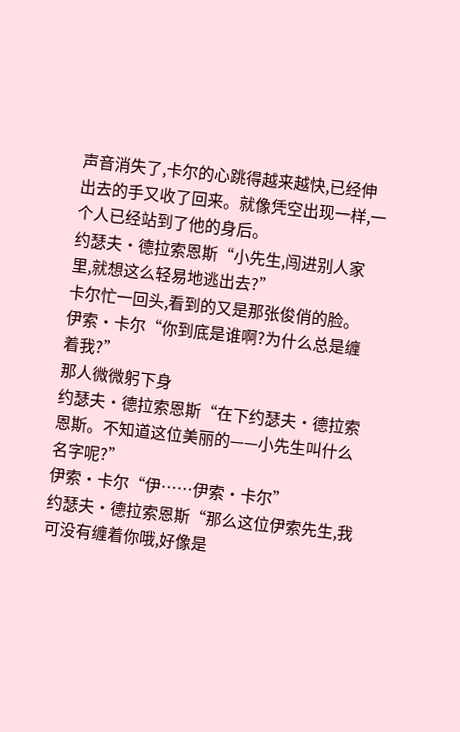声音消失了,卡尔的心跳得越来越快,已经伸出去的手又收了回来。就像凭空出现一样,一个人已经站到了他的身后。
约瑟夫·德拉索恩斯“小先生,闯进别人家里,就想这么轻易地逃出去?”
卡尔忙一回头,看到的又是那张俊俏的脸。
伊索·卡尔“你到底是谁啊?为什么总是缠着我?”
那人微微躬下身
约瑟夫·德拉索恩斯“在下约瑟夫·德拉索恩斯。不知道这位美丽的——小先生叫什么名字呢?”
伊索·卡尔“伊……伊索·卡尔”
约瑟夫·德拉索恩斯“那么这位伊索先生,我可没有缠着你哦,好像是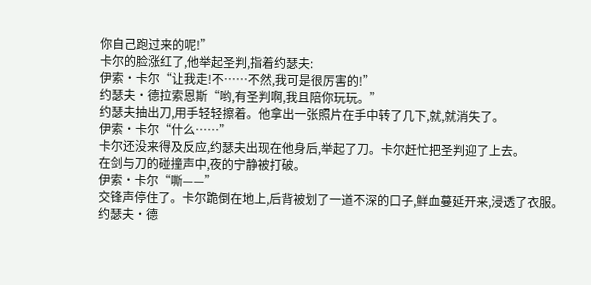你自己跑过来的呢!”
卡尔的脸涨红了,他举起圣判,指着约瑟夫:
伊索·卡尔“让我走!不……不然,我可是很厉害的!”
约瑟夫·德拉索恩斯“哟,有圣判啊,我且陪你玩玩。”
约瑟夫抽出刀,用手轻轻擦着。他拿出一张照片在手中转了几下,就,就消失了。
伊索·卡尔“什么……”
卡尔还没来得及反应,约瑟夫出现在他身后,举起了刀。卡尔赶忙把圣判迎了上去。
在剑与刀的碰撞声中,夜的宁静被打破。
伊索·卡尔“嘶——”
交锋声停住了。卡尔跪倒在地上,后背被划了一道不深的口子,鲜血蔓延开来,浸透了衣服。
约瑟夫·德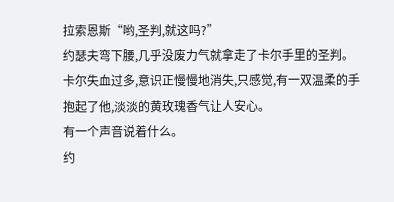拉索恩斯“哟,圣判,就这吗?”
约瑟夫弯下腰,几乎没废力气就拿走了卡尔手里的圣判。
卡尔失血过多,意识正慢慢地消失,只感觉,有一双温柔的手抱起了他,淡淡的黄玫瑰香气让人安心。
有一个声音说着什么。
约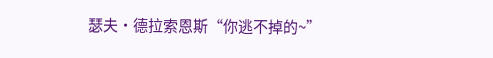瑟夫·德拉索恩斯“你逃不掉的~”